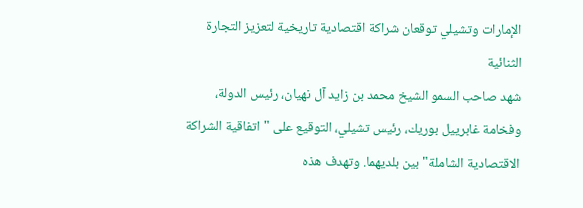الإمارات وتشيلي توقعان شراكة اقتصادية تاريخية لتعزيز التجارة الثنائية
شهد صاحب السمو الشيخ محمد بن زايد آل نهيان، رئيس الدولة، وفخامة غابرييل بوريك، رئيس تشيلي، التوقيع على "اتفاقية الشراكة الاقتصادية الشاملة" بين بلديهما. وتهدف هذه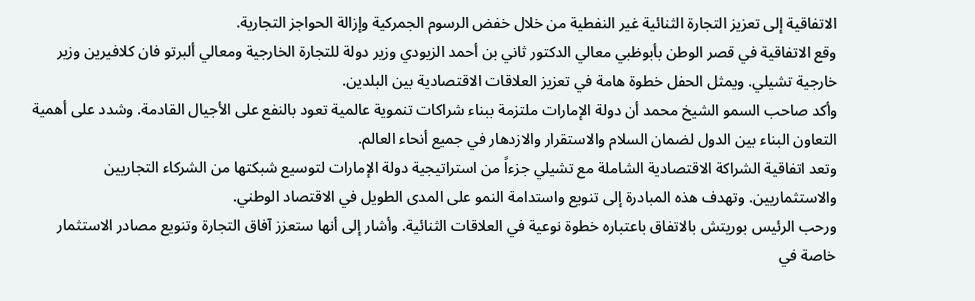الاتفاقية إلى تعزيز التجارة الثنائية غير النفطية من خلال خفض الرسوم الجمركية وإزالة الحواجز التجارية.
وقع الاتفاقية في قصر الوطن بأبوظبي معالي الدكتور ثاني بن أحمد الزيودي وزير دولة للتجارة الخارجية ومعالي ألبرتو فان كلافيرين وزير خارجية تشيلي. ويمثل الحفل خطوة هامة في تعزيز العلاقات الاقتصادية بين البلدين.
وأكد صاحب السمو الشيخ محمد أن دولة الإمارات ملتزمة ببناء شراكات تنموية عالمية تعود بالنفع على الأجيال القادمة. وشدد على أهمية التعاون البناء بين الدول لضمان السلام والاستقرار والازدهار في جميع أنحاء العالم.
وتعد اتفاقية الشراكة الاقتصادية الشاملة مع تشيلي جزءاً من استراتيجية دولة الإمارات لتوسيع شبكتها من الشركاء التجاريين والاستثماريين. وتهدف هذه المبادرة إلى تنويع واستدامة النمو على المدى الطويل في الاقتصاد الوطني.
ورحب الرئيس بوريتش بالاتفاق باعتباره خطوة نوعية في العلاقات الثنائية. وأشار إلى أنها ستعزز آفاق التجارة وتنويع مصادر الاستثمار خاصة في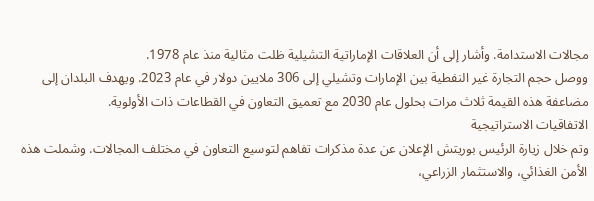مجالات الاستدامة. وأشار إلى أن العلاقات الإماراتية التشيلية ظلت مثالية منذ عام 1978.
ووصل حجم التجارة غير النفطية بين الإمارات وتشيلي إلى 306 ملايين دولار في عام 2023. ويهدف البلدان إلى مضاعفة هذه القيمة ثلاث مرات بحلول عام 2030 مع تعميق التعاون في القطاعات ذات الأولوية.
الاتفاقيات الاستراتيجية
وتم خلال زيارة الرئيس بوريتش الإعلان عن عدة مذكرات تفاهم لتوسيع التعاون في مختلف المجالات. وشملت هذه الأمن الغذائي، والاستثمار الزراعي،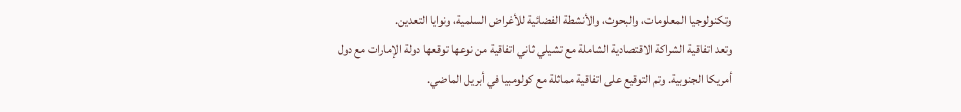وتكنولوجيا المعلومات، والبحوث، والأنشطة الفضائية للأغراض السلمية، ونوايا التعدين.
وتعد اتفاقية الشراكة الاقتصادية الشاملة مع تشيلي ثاني اتفاقية من نوعها توقعها دولة الإمارات مع دول أمريكا الجنوبية. وتم التوقيع على اتفاقية مماثلة مع كولومبيا في أبريل الماضي.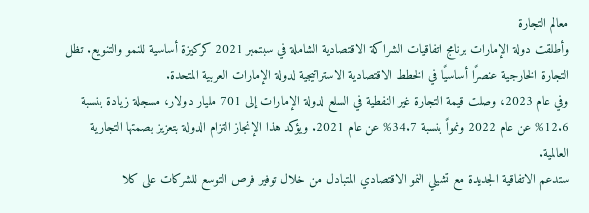معالم التجارة
وأطلقت دولة الإمارات برنامج اتفاقيات الشراكة الاقتصادية الشاملة في سبتمبر 2021 كركيزة أساسية للنمو والتنويع. تظل التجارة الخارجية عنصرًا أساسيًا في الخطط الاقتصادية الاستراتيجية لدولة الإمارات العربية المتحدة.
وفي عام 2023، وصلت قيمة التجارة غير النفطية في السلع لدولة الإمارات إلى 701 مليار دولار، مسجلة زيادة بنسبة 12.6% عن عام 2022 ونمواً بنسبة 34.7% عن عام 2021. ويؤكد هذا الإنجاز التزام الدولة بتعزيز بصمتها التجارية العالمية.
ستدعم الاتفاقية الجديدة مع تشيلي النمو الاقتصادي المتبادل من خلال توفير فرص التوسع للشركات على كلا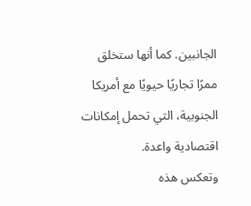الجانبين. كما أنها ستخلق ممرًا تجاريًا حيويًا مع أمريكا الجنوبية، التي تحمل إمكانات اقتصادية واعدة.
وتعكس هذه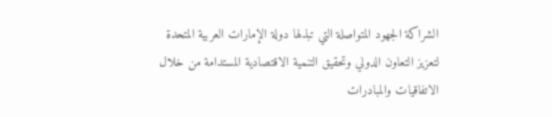الشراكة الجهود المتواصلة التي تبذلها دولة الإمارات العربية المتحدة لتعزيز التعاون الدولي وتحقيق التنمية الاقتصادية المستدامة من خلال الاتفاقيات والمبادرات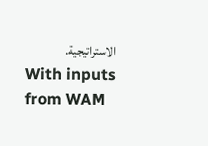الاستراتيجية.
With inputs from WAM